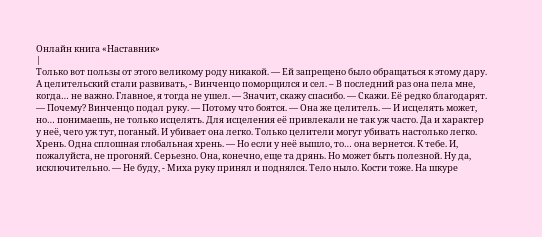Онлайн книга «Наставник»
|
Только вот пользы от этого великому роду никакой. — Ей запрещено было обращаться к этому дару. А целительский стали развивать, - Винченцо поморщился и сел. – В последний раз она пела мне, когда… не важно. Главное, я тогда не ушел. — Значит, скажу спасибо. — Скажи. Её редко благодарят. — Почему? Винченцо подал руку. — Потому что боятся. — Она же целитель. — И исцелять может, но… понимаешь, не только исцелять. Для исцеления её привлекали не так уж часто. Да и характер у неё, чего уж тут, поганый. И убивает она легко. Только целители могут убивать настолько легко. Хрень. Одна сплошная глобальная хрень. — Но если у неё вышло, то… она вернется. К тебе. И, пожалуйста, не прогоняй. Серьезно. Она, конечно, еще та дрянь. Но может быть полезной. Ну да, исключительно. — Не буду, - Миха руку принял и поднялся. Тело ныло. Кости тоже. На шкуре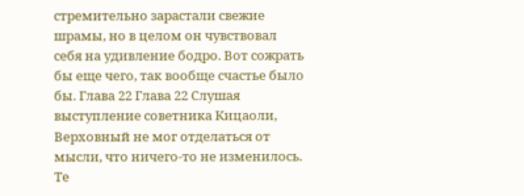стремительно зарастали свежие шрамы, но в целом он чувствовал себя на удивление бодро. Вот сожрать бы еще чего, так вообще счастье было бы. Глава 22 Глава 22 Слушая выступление советника Кицаоли, Верховный не мог отделаться от мысли, что ничего-то не изменилось. Те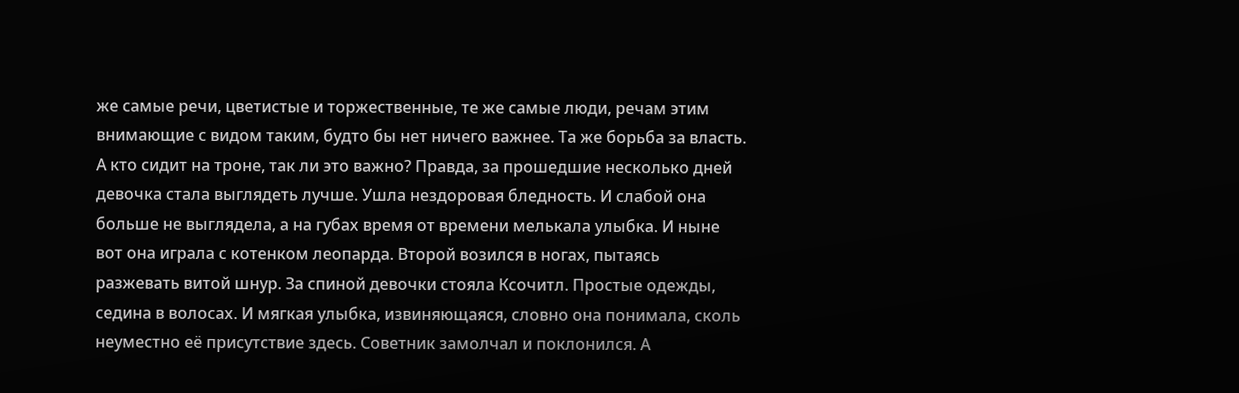же самые речи, цветистые и торжественные, те же самые люди, речам этим внимающие с видом таким, будто бы нет ничего важнее. Та же борьба за власть. А кто сидит на троне, так ли это важно? Правда, за прошедшие несколько дней девочка стала выглядеть лучше. Ушла нездоровая бледность. И слабой она больше не выглядела, а на губах время от времени мелькала улыбка. И ныне вот она играла с котенком леопарда. Второй возился в ногах, пытаясь разжевать витой шнур. За спиной девочки стояла Ксочитл. Простые одежды, седина в волосах. И мягкая улыбка, извиняющаяся, словно она понимала, сколь неуместно её присутствие здесь. Советник замолчал и поклонился. А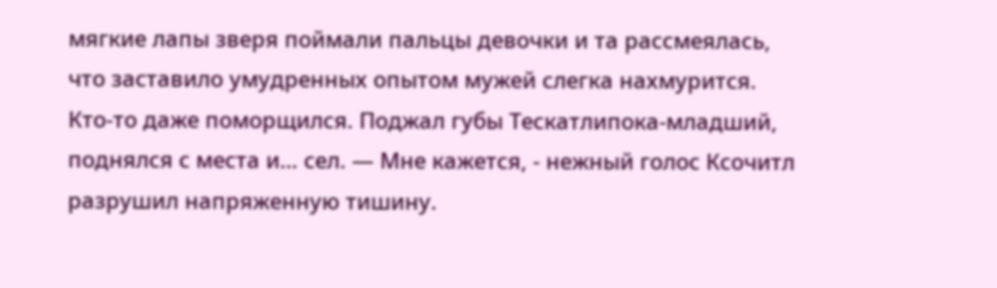мягкие лапы зверя поймали пальцы девочки и та рассмеялась, что заставило умудренных опытом мужей слегка нахмурится. Кто-то даже поморщился. Поджал губы Тескатлипока-младший, поднялся с места и… сел. — Мне кажется, - нежный голос Ксочитл разрушил напряженную тишину.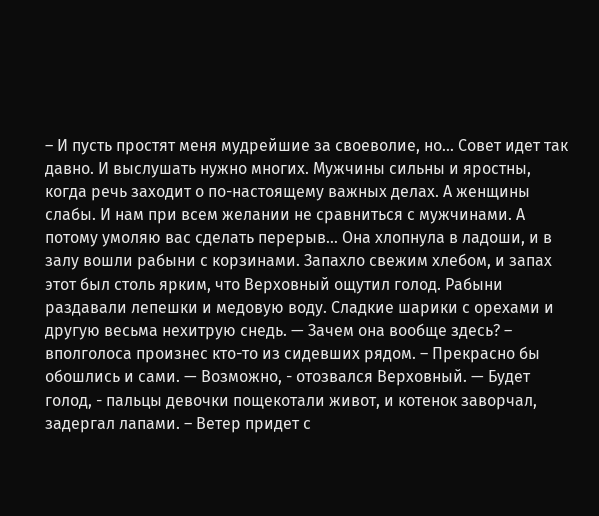– И пусть простят меня мудрейшие за своеволие, но… Совет идет так давно. И выслушать нужно многих. Мужчины сильны и яростны, когда речь заходит о по-настоящему важных делах. А женщины слабы. И нам при всем желании не сравниться с мужчинами. А потому умоляю вас сделать перерыв… Она хлопнула в ладоши, и в залу вошли рабыни с корзинами. Запахло свежим хлебом, и запах этот был столь ярким, что Верховный ощутил голод. Рабыни раздавали лепешки и медовую воду. Сладкие шарики с орехами и другую весьма нехитрую снедь. — Зачем она вообще здесь? – вполголоса произнес кто-то из сидевших рядом. – Прекрасно бы обошлись и сами. — Возможно, - отозвался Верховный. — Будет голод, - пальцы девочки пощекотали живот, и котенок заворчал, задергал лапами. – Ветер придет с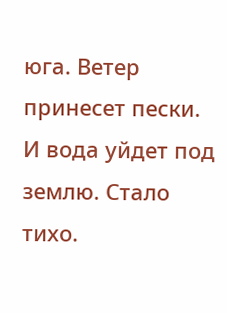юга. Ветер принесет пески. И вода уйдет под землю. Стало тихо.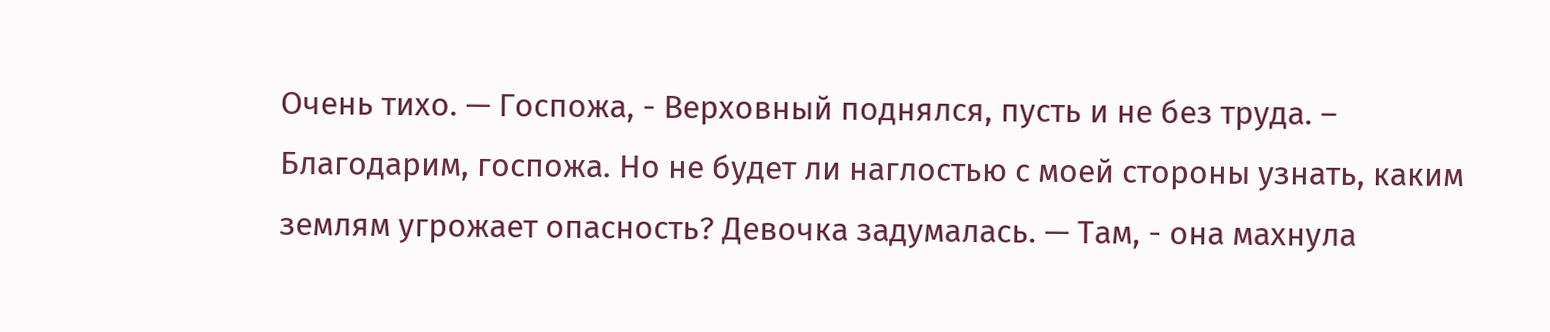Очень тихо. — Госпожа, - Верховный поднялся, пусть и не без труда. – Благодарим, госпожа. Но не будет ли наглостью с моей стороны узнать, каким землям угрожает опасность? Девочка задумалась. — Там, - она махнула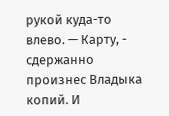рукой куда-то влево. — Карту, - сдержанно произнес Владыка копий. И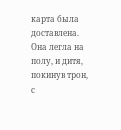карта была доставлена. Она легла на полу, и дитя, покинув трон, с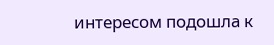интересом подошла к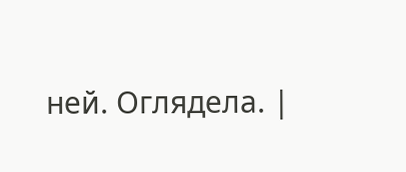ней. Оглядела. |